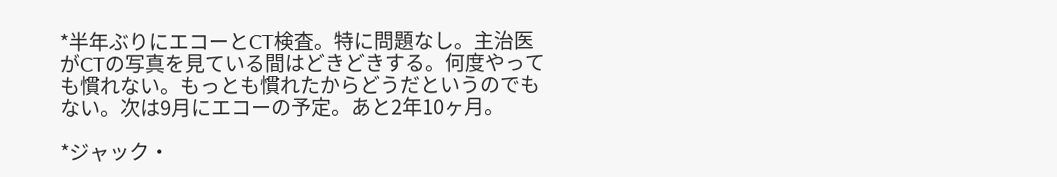*半年ぶりにエコーとCT検査。特に問題なし。主治医がCTの写真を見ている間はどきどきする。何度やっても慣れない。もっとも慣れたからどうだというのでもない。次は9月にエコーの予定。あと2年10ヶ月。

*ジャック・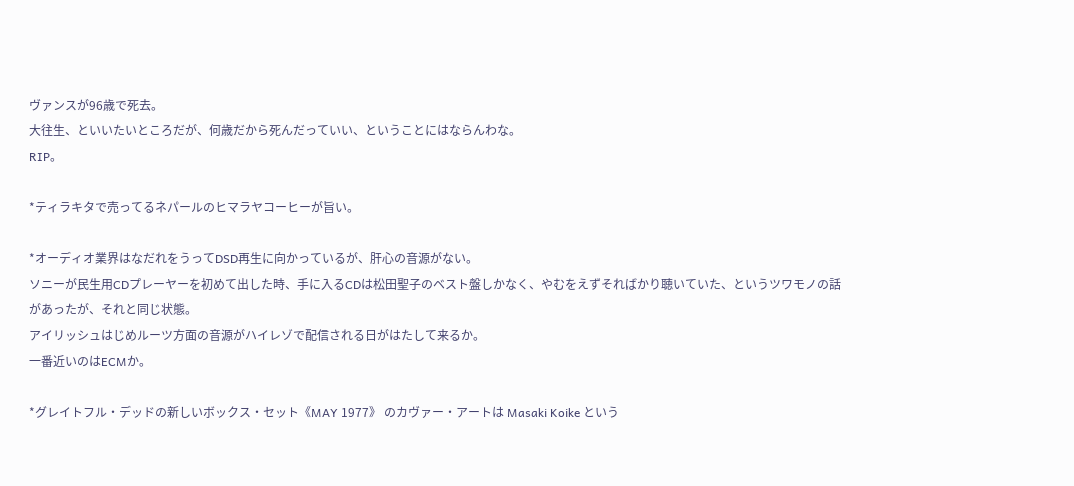ヴァンスが96歳で死去。
大往生、といいたいところだが、何歳だから死んだっていい、ということにはならんわな。
RIP。

*ティラキタで売ってるネパールのヒマラヤコーヒーが旨い。

*オーディオ業界はなだれをうってDSD再生に向かっているが、肝心の音源がない。
ソニーが民生用CDプレーヤーを初めて出した時、手に入るCDは松田聖子のベスト盤しかなく、やむをえずそればかり聴いていた、というツワモノの話があったが、それと同じ状態。
アイリッシュはじめルーツ方面の音源がハイレゾで配信される日がはたして来るか。
一番近いのはECMか。

*グレイトフル・デッドの新しいボックス・セット《MAY 1977》 のカヴァー・アートは Masaki Koike という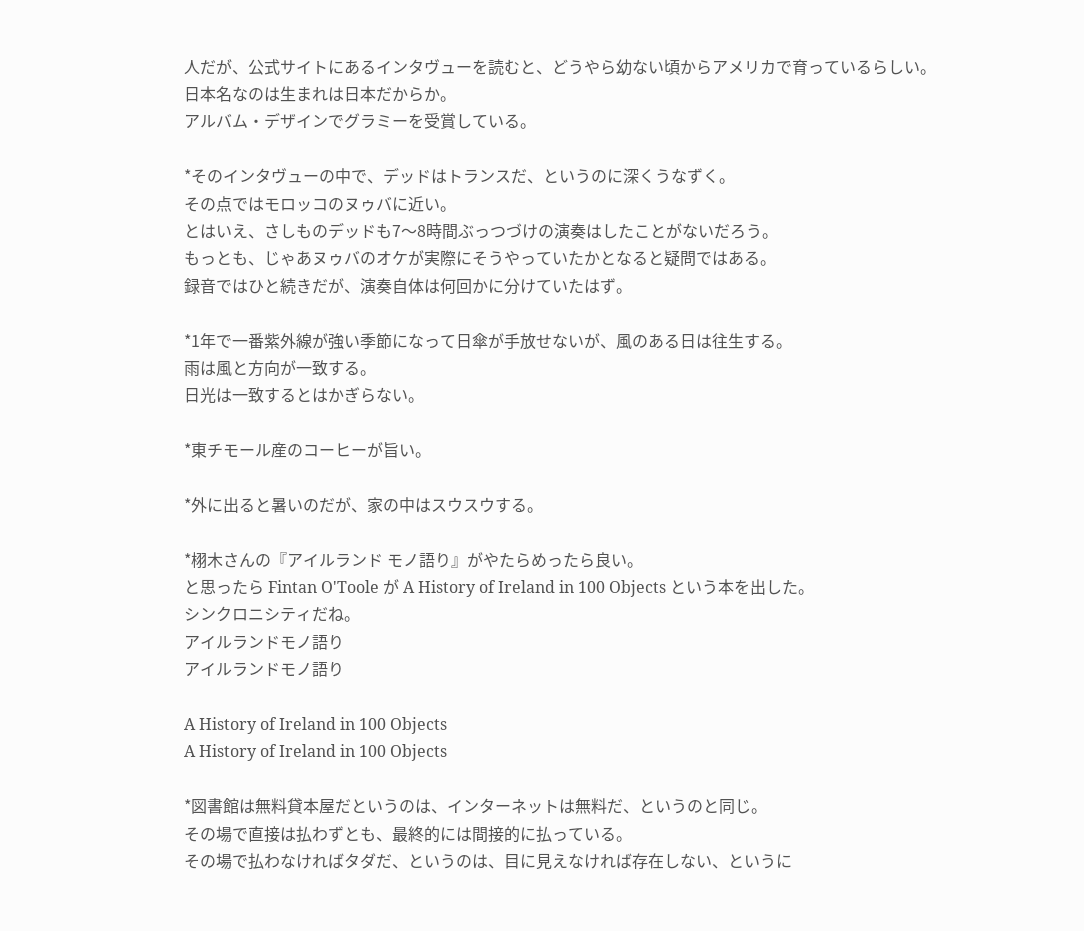人だが、公式サイトにあるインタヴューを読むと、どうやら幼ない頃からアメリカで育っているらしい。
日本名なのは生まれは日本だからか。
アルバム・デザインでグラミーを受賞している。

*そのインタヴューの中で、デッドはトランスだ、というのに深くうなずく。
その点ではモロッコのヌゥバに近い。
とはいえ、さしものデッドも7〜8時間ぶっつづけの演奏はしたことがないだろう。
もっとも、じゃあヌゥバのオケが実際にそうやっていたかとなると疑問ではある。
録音ではひと続きだが、演奏自体は何回かに分けていたはず。

*1年で一番紫外線が強い季節になって日傘が手放せないが、風のある日は往生する。
雨は風と方向が一致する。
日光は一致するとはかぎらない。

*東チモール産のコーヒーが旨い。

*外に出ると暑いのだが、家の中はスウスウする。

*栩木さんの『アイルランド モノ語り』がやたらめったら良い。
と思ったら Fintan O'Toole が A History of Ireland in 100 Objects という本を出した。
シンクロニシティだね。
アイルランドモノ語り
アイルランドモノ語り

A History of Ireland in 100 Objects
A History of Ireland in 100 Objects

*図書館は無料貸本屋だというのは、インターネットは無料だ、というのと同じ。
その場で直接は払わずとも、最終的には間接的に払っている。
その場で払わなければタダだ、というのは、目に見えなければ存在しない、というに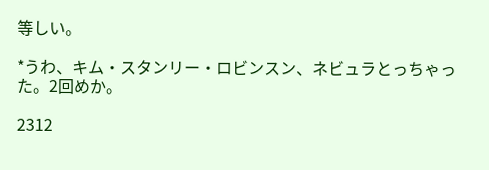等しい。

*うわ、キム・スタンリー・ロビンスン、ネビュラとっちゃった。2回めか。

2312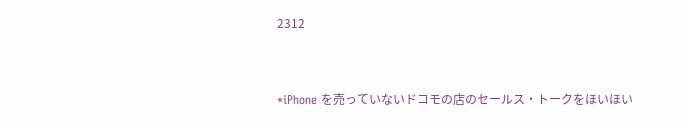2312


*iPhone を売っていないドコモの店のセールス・トークをほいほい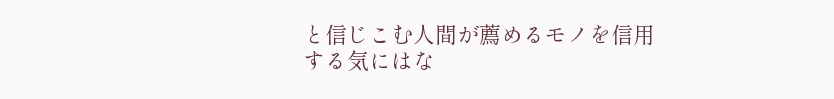と信じこむ人間が薦めるモノを信用する気にはな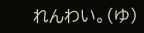れんわい。(ゆ)